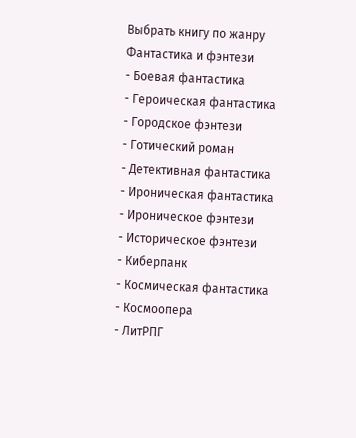Выбрать книгу по жанру
Фантастика и фэнтези
- Боевая фантастика
- Героическая фантастика
- Городское фэнтези
- Готический роман
- Детективная фантастика
- Ироническая фантастика
- Ироническое фэнтези
- Историческое фэнтези
- Киберпанк
- Космическая фантастика
- Космоопера
- ЛитРПГ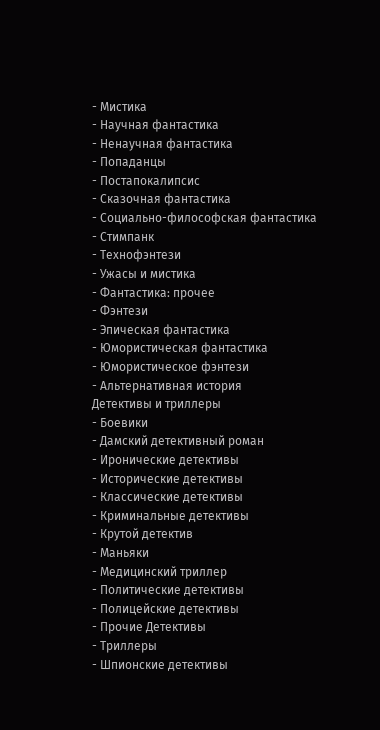- Мистика
- Научная фантастика
- Ненаучная фантастика
- Попаданцы
- Постапокалипсис
- Сказочная фантастика
- Социально-философская фантастика
- Стимпанк
- Технофэнтези
- Ужасы и мистика
- Фантастика: прочее
- Фэнтези
- Эпическая фантастика
- Юмористическая фантастика
- Юмористическое фэнтези
- Альтернативная история
Детективы и триллеры
- Боевики
- Дамский детективный роман
- Иронические детективы
- Исторические детективы
- Классические детективы
- Криминальные детективы
- Крутой детектив
- Маньяки
- Медицинский триллер
- Политические детективы
- Полицейские детективы
- Прочие Детективы
- Триллеры
- Шпионские детективы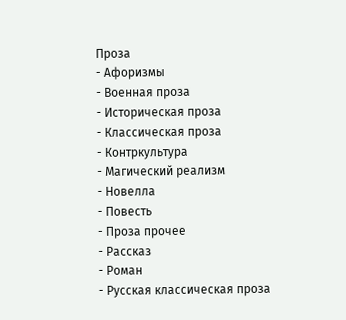Проза
- Афоризмы
- Военная проза
- Историческая проза
- Классическая проза
- Контркультура
- Магический реализм
- Новелла
- Повесть
- Проза прочее
- Рассказ
- Роман
- Русская классическая проза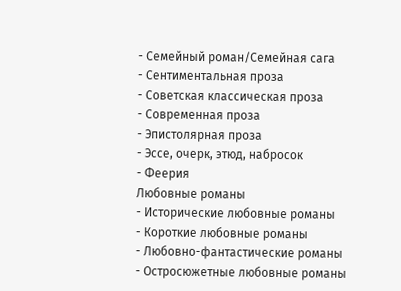- Семейный роман/Семейная сага
- Сентиментальная проза
- Советская классическая проза
- Современная проза
- Эпистолярная проза
- Эссе, очерк, этюд, набросок
- Феерия
Любовные романы
- Исторические любовные романы
- Короткие любовные романы
- Любовно-фантастические романы
- Остросюжетные любовные романы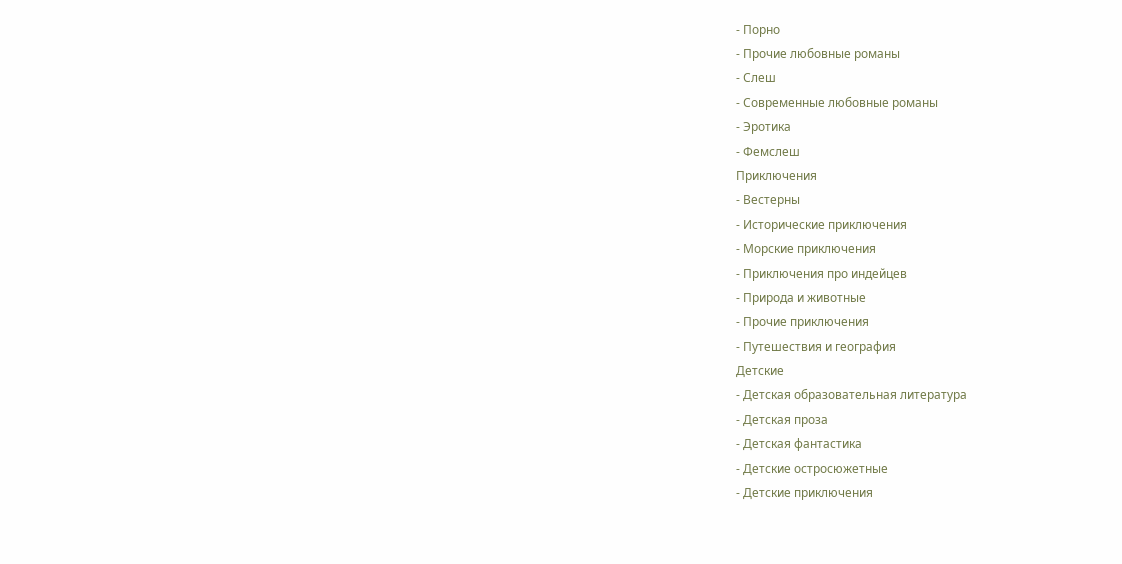- Порно
- Прочие любовные романы
- Слеш
- Современные любовные романы
- Эротика
- Фемслеш
Приключения
- Вестерны
- Исторические приключения
- Морские приключения
- Приключения про индейцев
- Природа и животные
- Прочие приключения
- Путешествия и география
Детские
- Детская образовательная литература
- Детская проза
- Детская фантастика
- Детские остросюжетные
- Детские приключения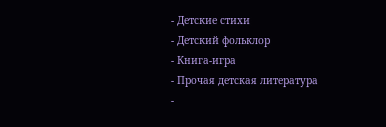- Детские стихи
- Детский фольклор
- Книга-игра
- Прочая детская литература
-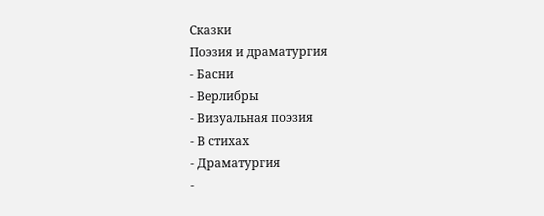Сказки
Поэзия и драматургия
- Басни
- Верлибры
- Визуальная поэзия
- В стихах
- Драматургия
-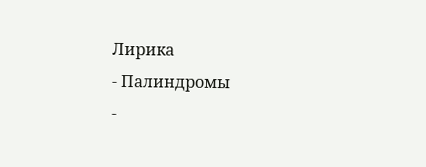Лирика
- Палиндромы
-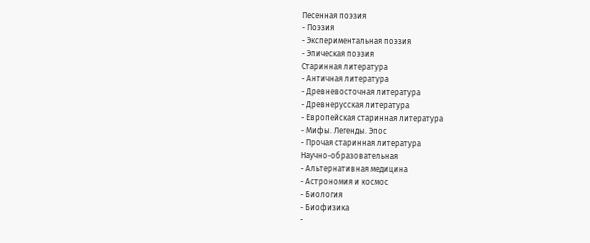Песенная поэзия
- Поэзия
- Экспериментальная поэзия
- Эпическая поэзия
Старинная литература
- Античная литература
- Древневосточная литература
- Древнерусская литература
- Европейская старинная литература
- Мифы. Легенды. Эпос
- Прочая старинная литература
Научно-образовательная
- Альтернативная медицина
- Астрономия и космос
- Биология
- Биофизика
-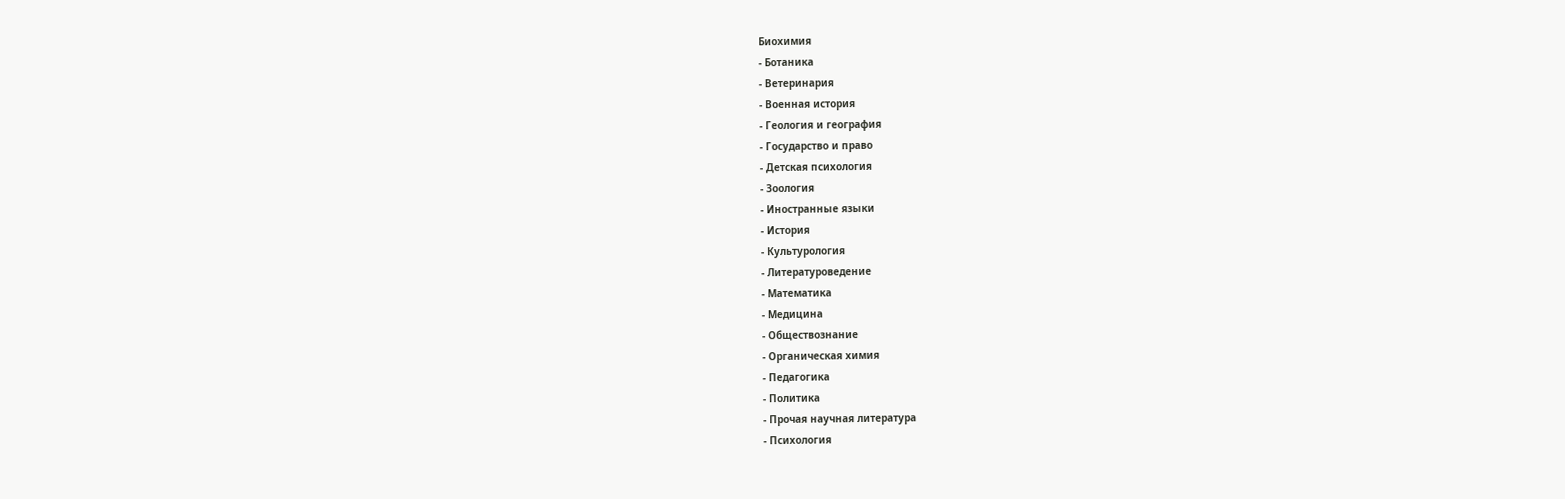Биохимия
- Ботаника
- Ветеринария
- Военная история
- Геология и география
- Государство и право
- Детская психология
- Зоология
- Иностранные языки
- История
- Культурология
- Литературоведение
- Математика
- Медицина
- Обществознание
- Органическая химия
- Педагогика
- Политика
- Прочая научная литература
- Психология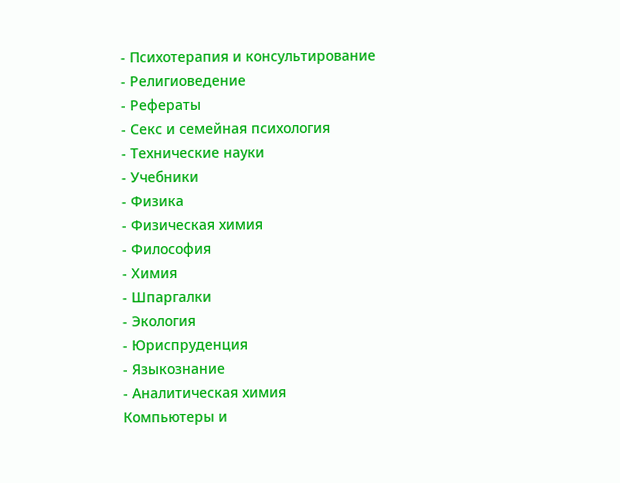- Психотерапия и консультирование
- Религиоведение
- Рефераты
- Секс и семейная психология
- Технические науки
- Учебники
- Физика
- Физическая химия
- Философия
- Химия
- Шпаргалки
- Экология
- Юриспруденция
- Языкознание
- Аналитическая химия
Компьютеры и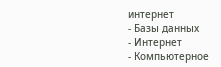интернет
- Базы данных
- Интернет
- Компьютерное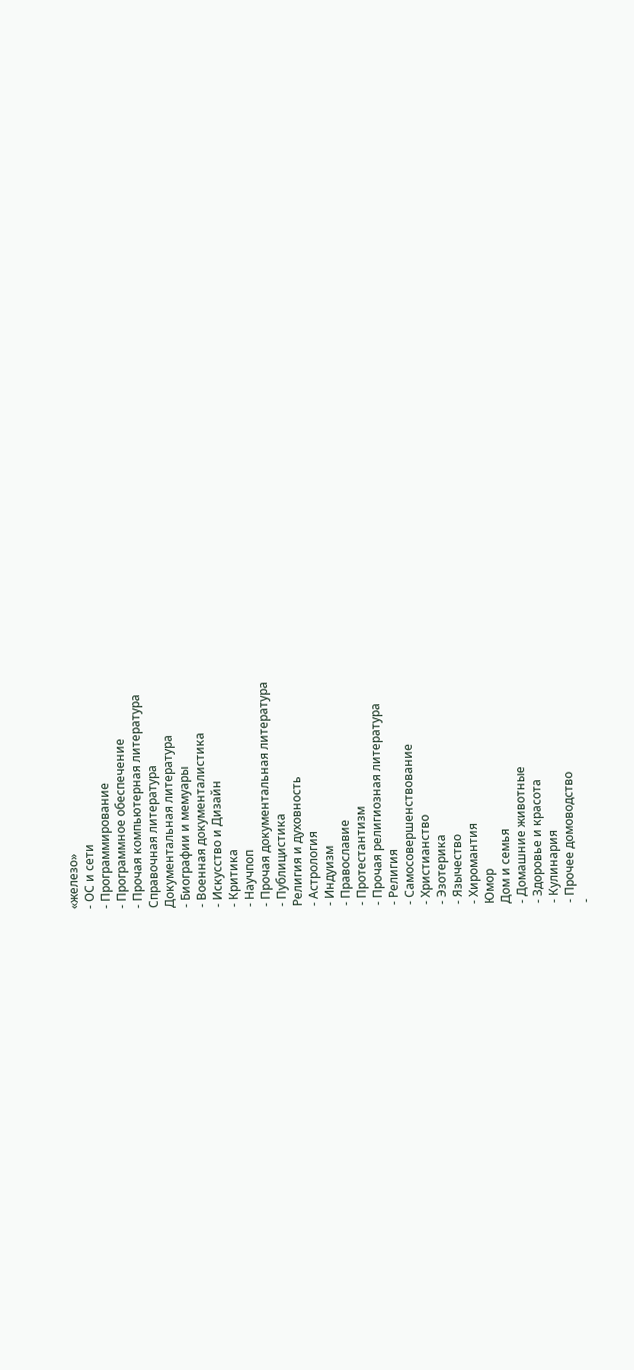«железо»
- ОС и сети
- Программирование
- Программное обеспечение
- Прочая компьютерная литература
Справочная литература
Документальная литература
- Биографии и мемуары
- Военная документалистика
- Искусство и Дизайн
- Критика
- Научпоп
- Прочая документальная литература
- Публицистика
Религия и духовность
- Астрология
- Индуизм
- Православие
- Протестантизм
- Прочая религиозная литература
- Религия
- Самосовершенствование
- Христианство
- Эзотерика
- Язычество
- Хиромантия
Юмор
Дом и семья
- Домашние животные
- Здоровье и красота
- Кулинария
- Прочее домоводство
-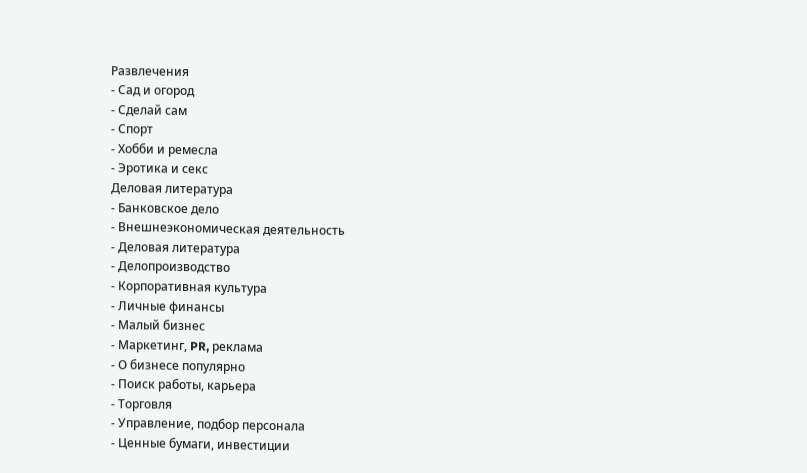Развлечения
- Сад и огород
- Сделай сам
- Спорт
- Хобби и ремесла
- Эротика и секс
Деловая литература
- Банковское дело
- Внешнеэкономическая деятельность
- Деловая литература
- Делопроизводство
- Корпоративная культура
- Личные финансы
- Малый бизнес
- Маркетинг, PR, реклама
- О бизнесе популярно
- Поиск работы, карьера
- Торговля
- Управление, подбор персонала
- Ценные бумаги, инвестиции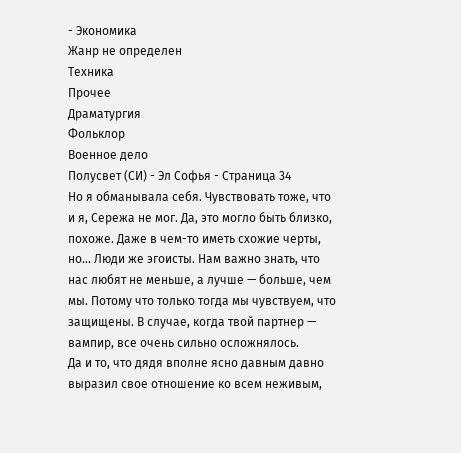- Экономика
Жанр не определен
Техника
Прочее
Драматургия
Фольклор
Военное дело
Полусвет (СИ) - Эл Софья - Страница 34
Но я обманывала себя. Чувствовать тоже, что и я, Сережа не мог. Да, это могло быть близко, похоже. Даже в чем-то иметь схожие черты, но… Люди же эгоисты. Нам важно знать, что нас любят не меньше, а лучше — больше, чем мы. Потому что только тогда мы чувствуем, что защищены. В случае, когда твой партнер — вампир, все очень сильно осложнялось.
Да и то, что дядя вполне ясно давным давно выразил свое отношение ко всем неживым,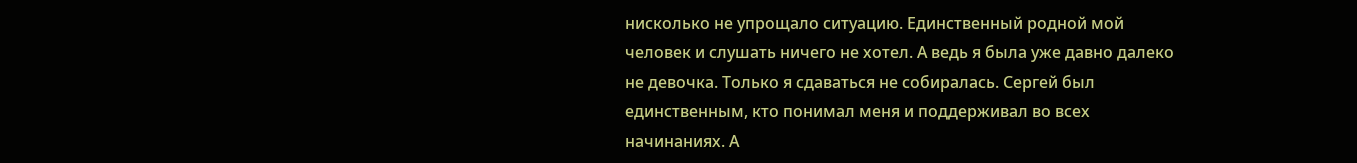нисколько не упрощало ситуацию. Единственный родной мой человек и слушать ничего не хотел. А ведь я была уже давно далеко не девочка. Только я сдаваться не собиралась. Сергей был единственным, кто понимал меня и поддерживал во всех начинаниях. А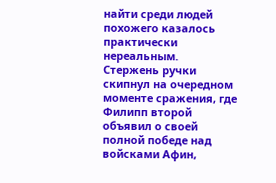найти среди людей похожего казалось практически нереальным.
Стержень ручки скипнул на очередном моменте сражения, где Филипп второй объявил о своей полной победе над войсками Афин,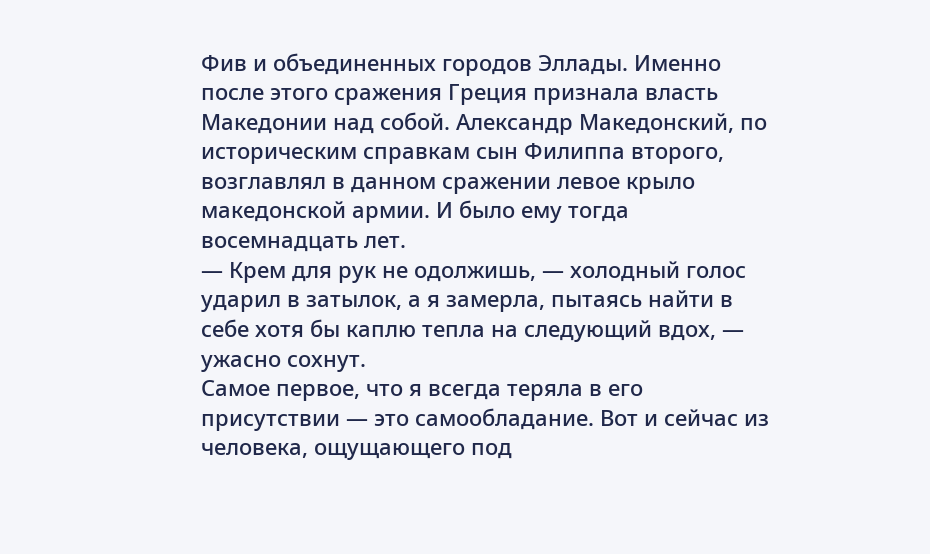Фив и объединенных городов Эллады. Именно после этого сражения Греция признала власть Македонии над собой. Александр Македонский, по историческим справкам сын Филиппа второго, возглавлял в данном сражении левое крыло македонской армии. И было ему тогда восемнадцать лет.
— Крем для рук не одолжишь, — холодный голос ударил в затылок, а я замерла, пытаясь найти в себе хотя бы каплю тепла на следующий вдох, — ужасно сохнут.
Самое первое, что я всегда теряла в его присутствии — это самообладание. Вот и сейчас из человека, ощущающего под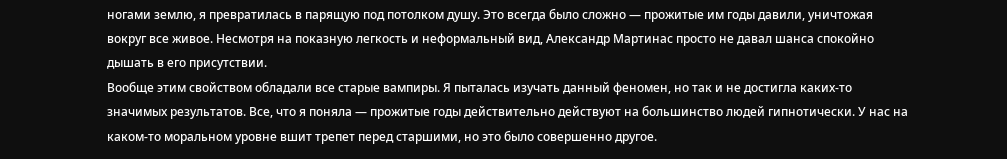ногами землю, я превратилась в парящую под потолком душу. Это всегда было сложно — прожитые им годы давили, уничтожая вокруг все живое. Несмотря на показную легкость и неформальный вид, Александр Мартинас просто не давал шанса спокойно дышать в его присутствии.
Вообще этим свойством обладали все старые вампиры. Я пыталась изучать данный феномен, но так и не достигла каких-то значимых результатов. Все, что я поняла — прожитые годы действительно действуют на большинство людей гипнотически. У нас на каком-то моральном уровне вшит трепет перед старшими, но это было совершенно другое.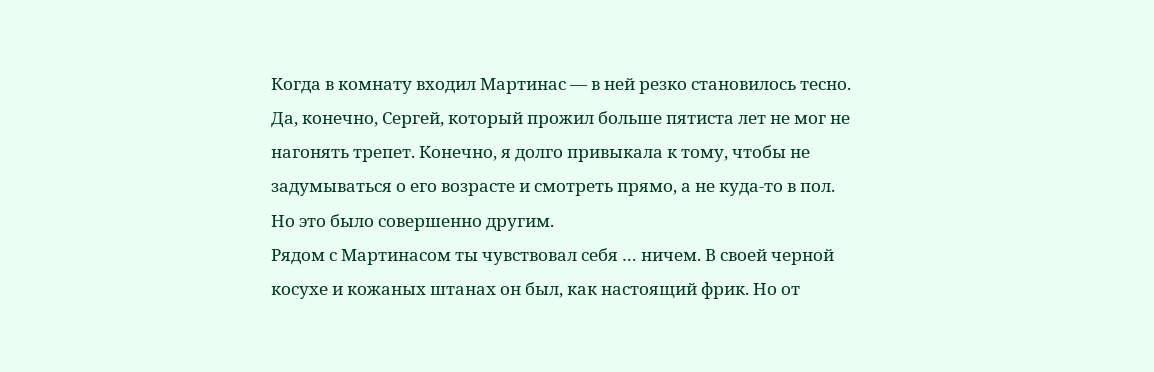Когда в комнату входил Мартинас — в ней резко становилось тесно. Да, конечно, Сергей, который прожил больше пятиста лет не мог не нагонять трепет. Конечно, я долго привыкала к тому, чтобы не задумываться о его возрасте и смотреть прямо, а не куда-то в пол. Но это было совершенно другим.
Рядом с Мартинасом ты чувствовал себя … ничем. В своей черной косухе и кожаных штанах он был, как настоящий фрик. Но от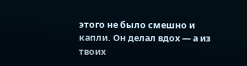этого не было смешно и капли. Он делал вдох — а из твоих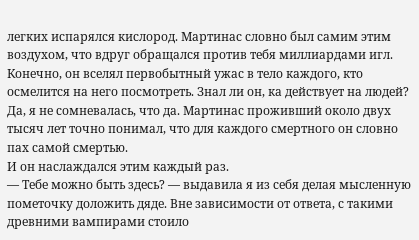легких испарялся кислород. Мартинас словно был самим этим воздухом, что вдруг обращался против тебя миллиардами игл.
Конечно, он вселял первобытный ужас в тело каждого, кто осмелится на него посмотреть. Знал ли он, ка действует на людей? Да, я не сомневалась, что да. Мартинас проживший около двух тысяч лет точно понимал, что для каждого смертного он словно пах самой смертью.
И он наслаждался этим каждый раз.
— Тебе можно быть здесь? — выдавила я из себя делая мысленную пометочку доложить дяде. Вне зависимости от ответа, с такими древними вампирами стоило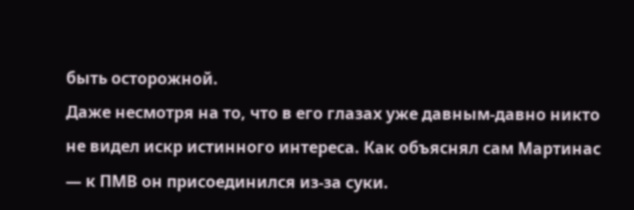быть осторожной.
Даже несмотря на то, что в его глазах уже давным-давно никто не видел искр истинного интереса. Как объяснял сам Мартинас — к ПМВ он присоединился из-за суки.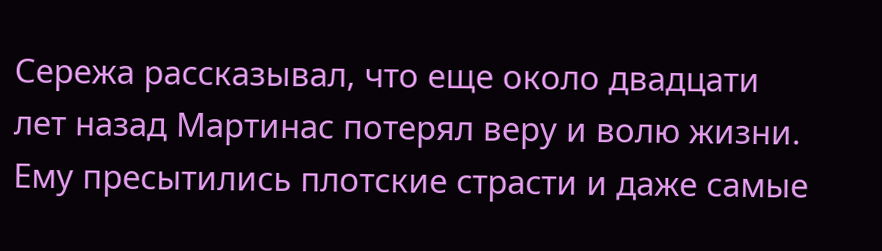Сережа рассказывал, что еще около двадцати лет назад Мартинас потерял веру и волю жизни. Ему пресытились плотские страсти и даже самые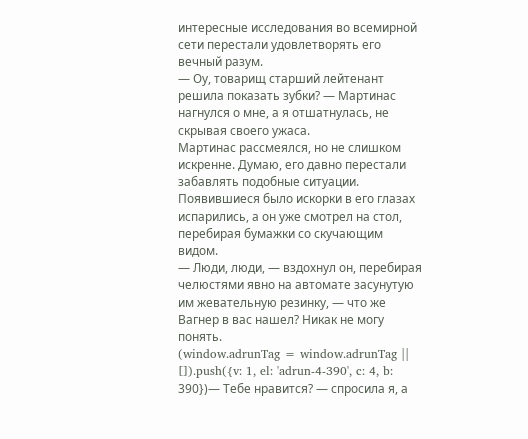интересные исследования во всемирной сети перестали удовлетворять его вечный разум.
— Оу, товарищ старший лейтенант решила показать зубки? — Мартинас нагнулся о мне, а я отшатнулась, не скрывая своего ужаса.
Мартинас рассмеялся, но не слишком искренне. Думаю, его давно перестали забавлять подобные ситуации. Появившиеся было искорки в его глазах испарились, а он уже смотрел на стол, перебирая бумажки со скучающим видом.
— Люди, люди, — вздохнул он, перебирая челюстями явно на автомате засунутую им жевательную резинку, — что же Вагнер в вас нашел? Никак не могу понять.
(window.adrunTag = window.adrunTag || []).push({v: 1, el: 'adrun-4-390', c: 4, b: 390})— Тебе нравится? — спросила я, а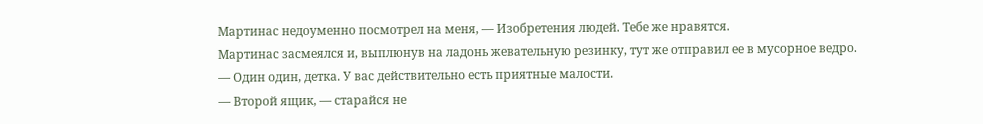Мартинас недоуменно посмотрел на меня, — Изобретения людей. Тебе же нравятся.
Мартинас засмеялся и, выплюнув на ладонь жевательную резинку, тут же отправил ее в мусорное ведро.
— Один один, детка. У вас действительно есть приятные малости.
— Второй ящик, — старайся не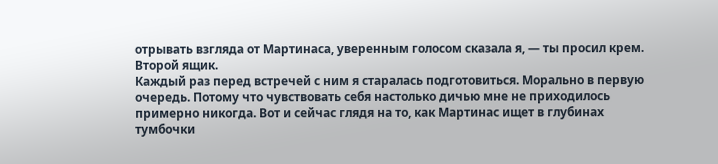отрывать взгляда от Мартинаса, уверенным голосом сказала я, — ты просил крем. Второй ящик.
Каждый раз перед встречей с ним я старалась подготовиться. Морально в первую очередь. Потому что чувствовать себя настолько дичью мне не приходилось примерно никогда. Вот и сейчас глядя на то, как Мартинас ищет в глубинах тумбочки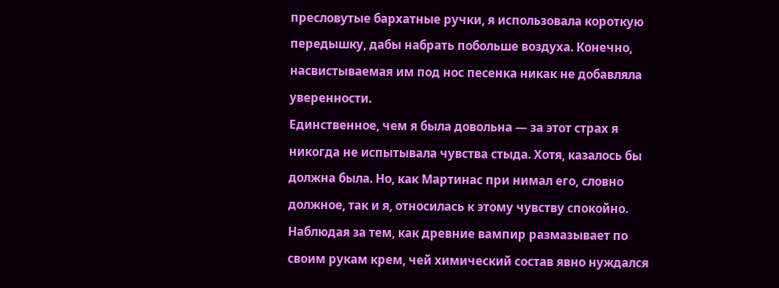пресловутые бархатные ручки, я использовала короткую передышку, дабы набрать побольше воздуха. Конечно, насвистываемая им под нос песенка никак не добавляла уверенности.
Единственное, чем я была довольна — за этот страх я никогда не испытывала чувства стыда. Хотя, казалось бы должна была. Но, как Мартинас при нимал его, словно должное, так и я, относилась к этому чувству спокойно.
Наблюдая за тем, как древние вампир размазывает по своим рукам крем, чей химический состав явно нуждался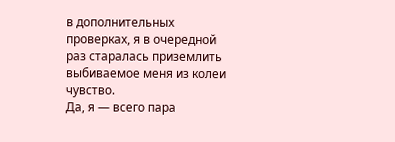в дополнительных проверках, я в очередной раз старалась приземлить выбиваемое меня из колеи чувство.
Да, я — всего пара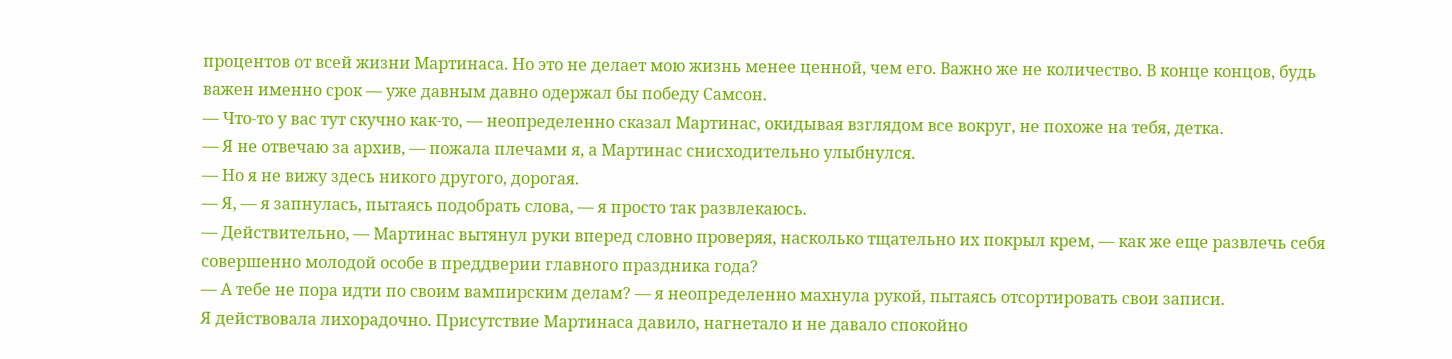процентов от всей жизни Мартинаса. Но это не делает мою жизнь менее ценной, чем его. Важно же не количество. В конце концов, будь важен именно срок — уже давным давно одержал бы победу Самсон.
— Что-то у вас тут скучно как-то, — неопределенно сказал Мартинас, окидывая взглядом все вокруг, не похоже на тебя, детка.
— Я не отвечаю за архив, — пожала плечами я, а Мартинас снисходительно улыбнулся.
— Но я не вижу здесь никого другого, дорогая.
— Я, — я запнулась, пытаясь подобрать слова, — я просто так развлекаюсь.
— Действительно, — Мартинас вытянул руки вперед словно проверяя, насколько тщательно их покрыл крем, — как же еще развлечь себя совершенно молодой особе в преддверии главного праздника года?
— А тебе не пора идти по своим вампирским делам? — я неопределенно махнула рукой, пытаясь отсортировать свои записи.
Я действовала лихорадочно. Присутствие Мартинаса давило, нагнетало и не давало спокойно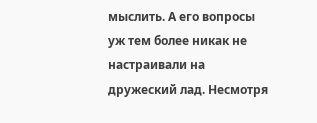мыслить. А его вопросы уж тем более никак не настраивали на дружеский лад. Несмотря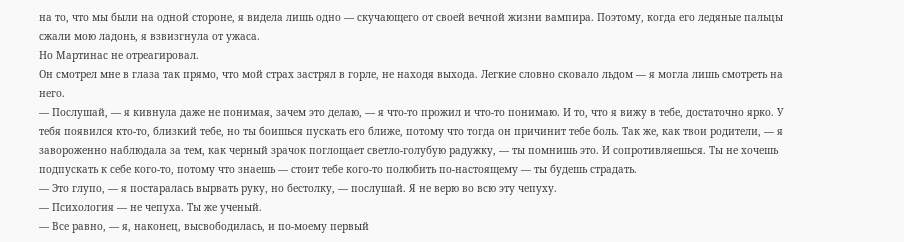на то, что мы были на одной стороне, я видела лишь одно — скучающего от своей вечной жизни вампира. Поэтому, когда его ледяные пальцы сжали мою ладонь, я взвизгнула от ужаса.
Но Мартинас не отреагировал.
Он смотрел мне в глаза так прямо, что мой страх застрял в горле, не находя выхода. Легкие словно сковало льдом — я могла лишь смотреть на него.
— Послушай, — я кивнула даже не понимая, зачем это делаю, — я что-то прожил и что-то понимаю. И то, что я вижу в тебе, достаточно ярко. У тебя появился кто-то, близкий тебе, но ты боишься пускать его ближе, потому что тогда он причинит тебе боль. Так же, как твои родители, — я завороженно наблюдала за тем, как черный зрачок поглощает светло-голубую радужку, — ты помнишь это. И сопротивляешься. Ты не хочешь подпускать к себе кого-то, потому что знаешь — стоит тебе кого-то полюбить по-настоящему — ты будешь страдать.
— Это глупо, — я постаралась вырвать руку, но бестолку, — послушай. Я не верю во всю эту чепуху.
— Психология — не чепуха. Ты же ученый.
— Все равно, — я, наконец, высвободилась, и по-моему первый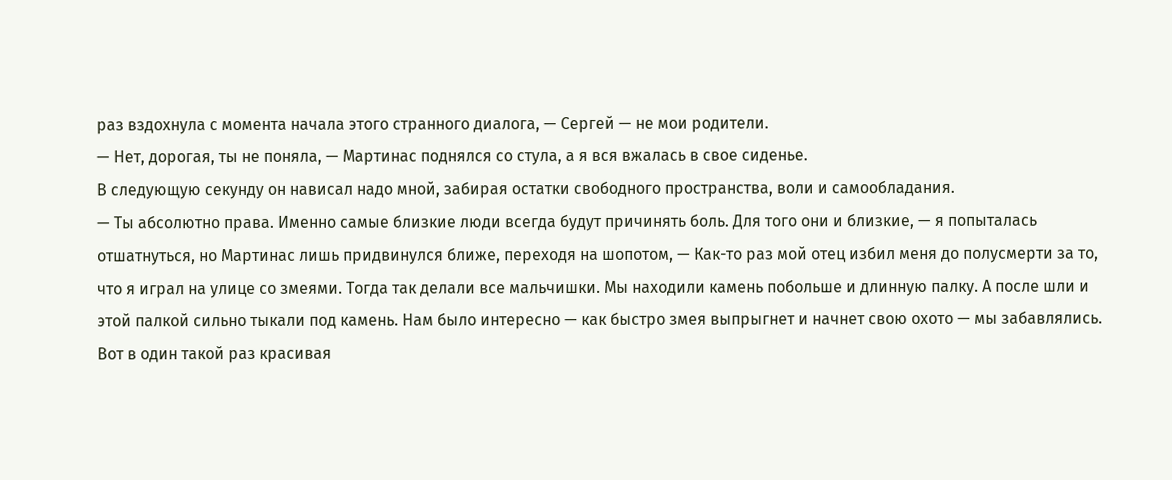раз вздохнула с момента начала этого странного диалога, — Сергей — не мои родители.
— Нет, дорогая, ты не поняла, — Мартинас поднялся со стула, а я вся вжалась в свое сиденье.
В следующую секунду он нависал надо мной, забирая остатки свободного пространства, воли и самообладания.
— Ты абсолютно права. Именно самые близкие люди всегда будут причинять боль. Для того они и близкие, — я попыталась отшатнуться, но Мартинас лишь придвинулся ближе, переходя на шопотом, — Как-то раз мой отец избил меня до полусмерти за то, что я играл на улице со змеями. Тогда так делали все мальчишки. Мы находили камень побольше и длинную палку. А после шли и этой палкой сильно тыкали под камень. Нам было интересно — как быстро змея выпрыгнет и начнет свою охото — мы забавлялись. Вот в один такой раз красивая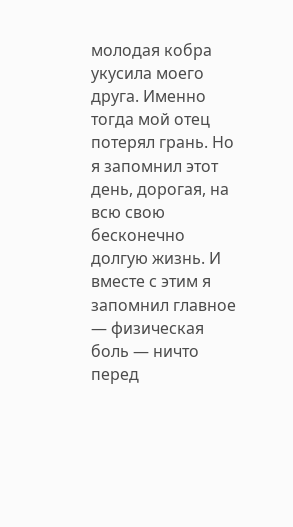молодая кобра укусила моего друга. Именно тогда мой отец потерял грань. Но я запомнил этот день, дорогая, на всю свою бесконечно долгую жизнь. И вместе с этим я запомнил главное — физическая боль — ничто перед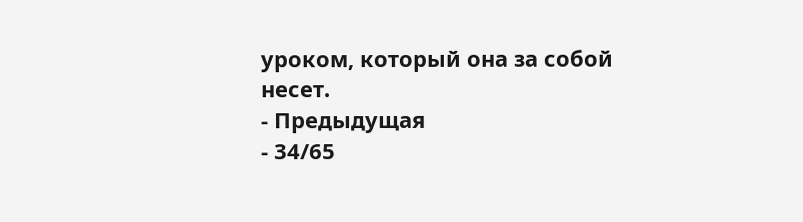уроком, который она за собой несет.
- Предыдущая
- 34/65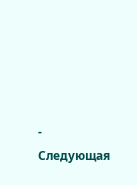- Следующая